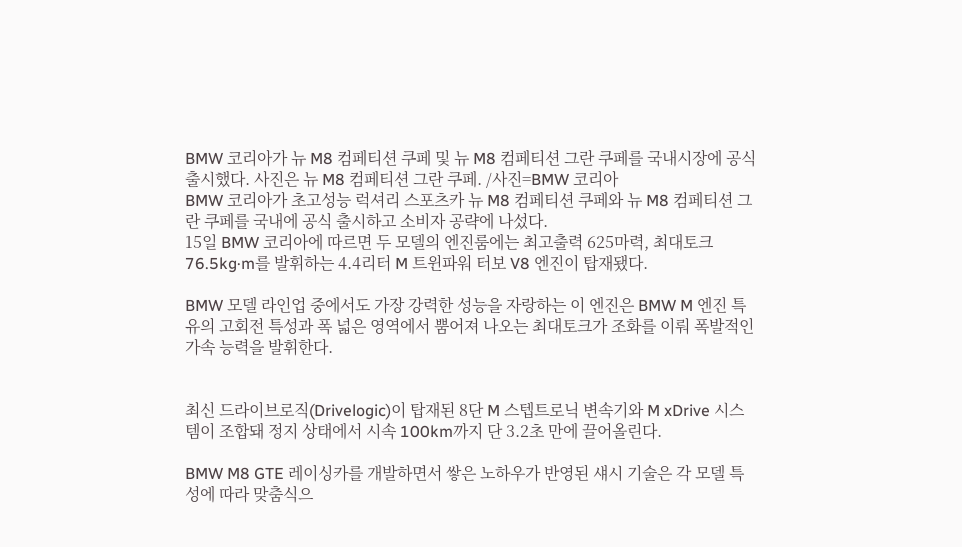BMW 코리아가 뉴 M8 컴페티션 쿠페 및 뉴 M8 컴페티션 그란 쿠페를 국내시장에 공식 출시했다. 사진은 뉴 M8 컴페티션 그란 쿠페. /사진=BMW 코리아
BMW 코리아가 초고성능 럭셔리 스포츠카 뉴 M8 컴페티션 쿠페와 뉴 M8 컴페티션 그란 쿠페를 국내에 공식 출시하고 소비자 공략에 나섰다.
15일 BMW 코리아에 따르면 두 모델의 엔진룸에는 최고출력 625마력, 최대토크 76.5kg·m를 발휘하는 4.4리터 M 트윈파워 터보 V8 엔진이 탑재됐다.

BMW 모델 라인업 중에서도 가장 강력한 성능을 자랑하는 이 엔진은 BMW M 엔진 특유의 고회전 특성과 폭 넓은 영역에서 뿜어져 나오는 최대토크가 조화를 이뤄 폭발적인 가속 능력을 발휘한다.


최신 드라이브로직(Drivelogic)이 탑재된 8단 M 스텝트로닉 변속기와 M xDrive 시스템이 조합돼 정지 상태에서 시속 100km까지 단 3.2초 만에 끌어올린다.

BMW M8 GTE 레이싱카를 개발하면서 쌓은 노하우가 반영된 섀시 기술은 각 모델 특성에 따라 맞춤식으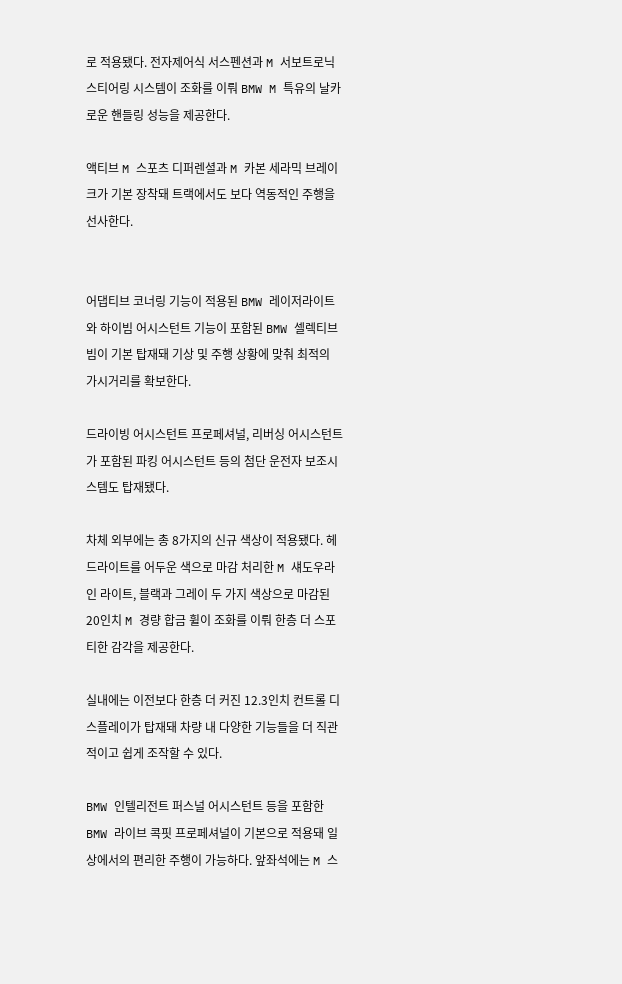로 적용됐다. 전자제어식 서스펜션과 M 서보트로닉 스티어링 시스템이 조화를 이뤄 BMW M 특유의 날카로운 핸들링 성능을 제공한다.

액티브 M 스포츠 디퍼렌셜과 M 카본 세라믹 브레이크가 기본 장착돼 트랙에서도 보다 역동적인 주행을 선사한다.


어댑티브 코너링 기능이 적용된 BMW 레이저라이트와 하이빔 어시스턴트 기능이 포함된 BMW 셀렉티브 빔이 기본 탑재돼 기상 및 주행 상황에 맞춰 최적의 가시거리를 확보한다.

드라이빙 어시스턴트 프로페셔널, 리버싱 어시스턴트가 포함된 파킹 어시스턴트 등의 첨단 운전자 보조시스템도 탑재됐다.

차체 외부에는 총 8가지의 신규 색상이 적용됐다. 헤드라이트를 어두운 색으로 마감 처리한 M 섀도우라인 라이트, 블랙과 그레이 두 가지 색상으로 마감된 20인치 M 경량 합금 휠이 조화를 이뤄 한층 더 스포티한 감각을 제공한다.

실내에는 이전보다 한층 더 커진 12.3인치 컨트롤 디스플레이가 탑재돼 차량 내 다양한 기능들을 더 직관적이고 쉽게 조작할 수 있다.

BMW 인텔리전트 퍼스널 어시스턴트 등을 포함한 BMW 라이브 콕핏 프로페셔널이 기본으로 적용돼 일상에서의 편리한 주행이 가능하다. 앞좌석에는 M 스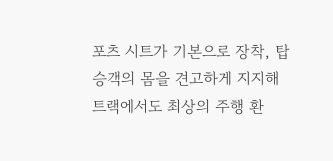포츠 시트가 기본으로 장착, 탑승객의 몸을 견고하게 지지해 트랙에서도 최상의 주행 환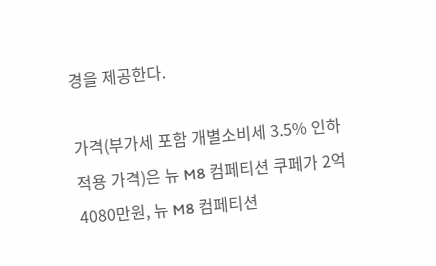경을 제공한다.

가격(부가세 포함 개별소비세 3.5% 인하 적용 가격)은 뉴 M8 컴페티션 쿠페가 2억4080만원, 뉴 M8 컴페티션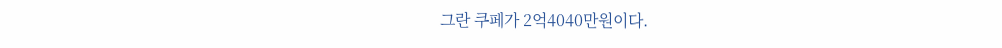그란 쿠페가 2억4040만원이다.